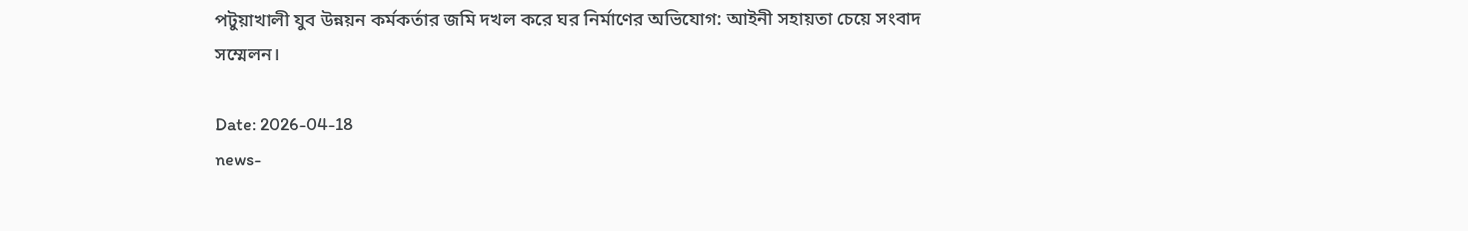পটুয়াখালী যুব উন্নয়ন কর্মকর্তার জমি দখল করে ঘর নির্মাণের অভিযোগ: আইনী সহায়তা চেয়ে সংবাদ সম্মেলন।

Date: 2026-04-18
news-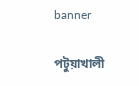banner

পটুয়াখালী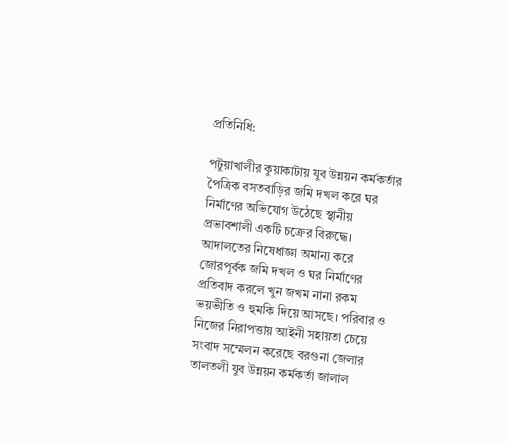প্রতিনিধি:

পটুয়াখালীর কুয়াকাটায় যুব উন্নয়ন কর্মকর্তার পৈত্রিক বসতবাড়ির জমি দখল করে ঘর নির্মাণের অভিযোগ উঠেছে স্থানীয় প্রভাবশালী একটি চক্রের বিরুদ্ধে। আদালতের নিষেধাজ্ঞা অমান্য করে জোরপূর্বক জমি দখল ও ঘর নির্মাণের প্রতিবাদ করলে খুন জখম নানা রকম ভয়ভীতি ও হুমকি দিয়ে আসছে। পরিবার ও নিজের নিরাপত্তায় আইনী সহায়তা চেয়ে সংবাদ সম্মেলন করেছে বরগুনা জেলার তালতলী যুব উন্নয়ন কর্মকর্তা জালাল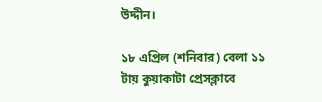উদ্দীন।

১৮ এপ্রিল (শনিবার) বেলা ১১ টায় কুয়াকাটা প্রেসক্লাবে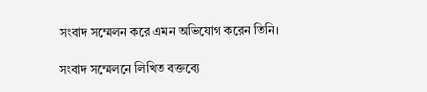সংবাদ সম্মেলন করে এমন অভিযোগ করেন তিনি।

সংবাদ সম্মেলনে লিখিত বক্তব্যে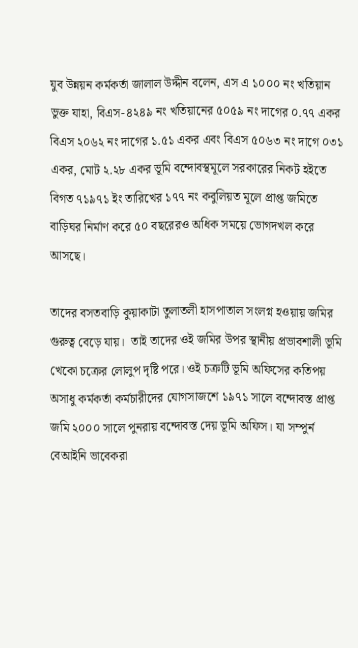যুব উন্নয়ন কর্মকর্তা জালাল উদ্দীন বলেন, এস এ ১০০০ নং খতিয়ান ভুক্ত যাহা, বিএস-৪২৪৯ নং খতিয়ানের ৫০৫৯ নং দাগের ০.৭৭ একর বিএস ২০৬২ নং দাগের ১.৫১ একর এবং বিএস ৫০৬৩ নং দাগে ০৩১ একর, মোট ২.২৮ একর ভূমি বন্দোবস্থমূলে সরকারের নিকট হইতে বিগত ৭১৯৭১ ইং তারিখের ১৭৭ নং কবুলিয়ত মূলে প্রাপ্ত জমিতে বাড়িঘর নির্মাণ করে ৫০ বছরেরও অধিক সময়ে ভোগদখল করে আসছে।

তাদের বসতবাড়ি কুয়াকাটা তুলাতলী হাসপাতাল সংলগ্ন হওয়ায় জমির গুরুত্ব বেড়ে যায়।  তাই তাদের ওই জমির উপর স্থানীয় প্রভাবশালী ভূমি খেকো চক্রের লোলুপ দৃষ্টি পরে। ওই চক্রটি ভূমি অফিসের কতিপয় অসাধু কর্মকর্তা কর্মচারীদের যোগসাজশে ১৯৭১ সালে বন্দোবস্ত প্রাপ্ত জমি ২০০০ সালে পুনরায় বন্দোবস্ত দেয় ভূমি অফিস। যা সম্পুর্ন বেআইনি ভাবেকরা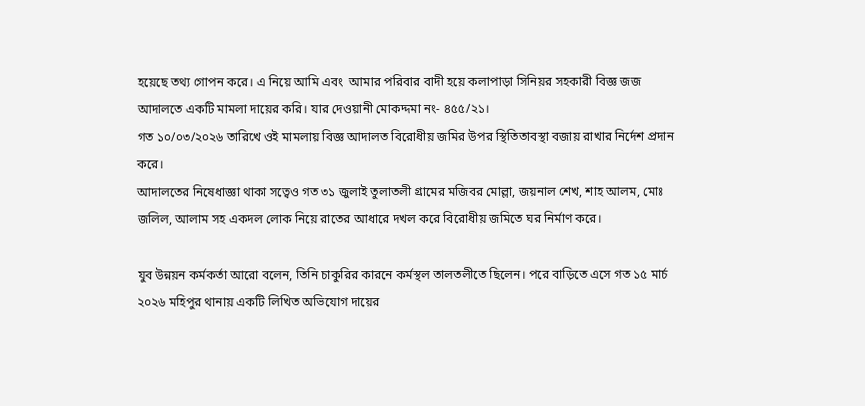হয়েছে তথ্য গোপন করে। এ নিয়ে আমি এবং  আমার পরিবার বাদী হয়ে কলাপাড়া সিনিয়র সহকারী বিজ্ঞ জজ আদালতে একটি মামলা দায়ের করি। যার দেওয়ানী মোকদ্দমা নং- ৪৫৫/২১।
গত ১০/০৩/২০২৬ তারিখে ওই মামলায় বিজ্ঞ আদালত বিরোধীয় জমির উপর স্থিতিতাবস্থা বজায় রাখার নির্দেশ প্রদান করে।
আদালতের নিষেধাজ্ঞা থাকা সত্বেও গত ৩১ জুলাই তুলাতলী গ্রামের মজিবর মোল্লা, জয়নাল শেখ, শাহ আলম, মোঃ জলিল, আলাম সহ একদল লোক নিয়ে রাতের আধারে দখল করে বিরোধীয় জমিতে ঘর নির্মাণ করে।

যুব উন্নয়ন কর্মকর্তা আরো বলেন, তিনি চাকুরির কারনে কর্মস্থল তালতলীতে ছিলেন। পরে বাড়িতে এসে গত ১৫ মার্চ ২০২৬ মহিপুর থানায় একটি লিখিত অভিযোগ দায়ের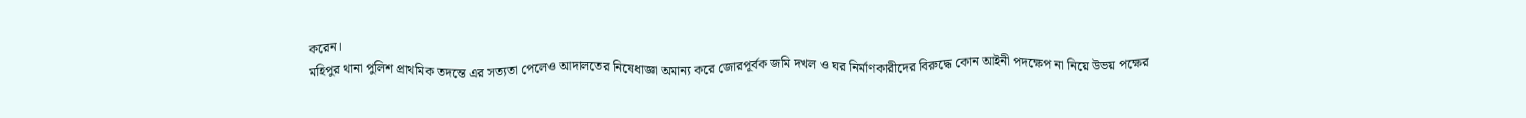করেন।
মহিপুর থানা পুলিশ প্রাথমিক তদন্তে এর সত্যতা পেলেও আদালতের নিষেধাজ্ঞা অমান্য করে জোরপূর্বক জমি দখল ও ঘর নির্মাণকারীদের বিরুদ্ধে কোন আইনী পদক্ষেপ না নিয়ে উভয় পক্ষের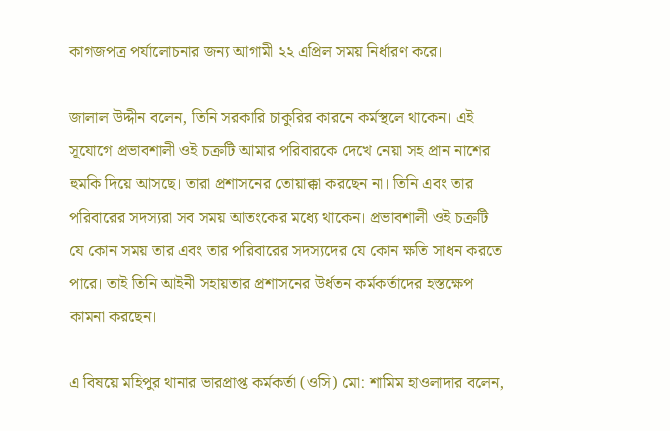কাগজপত্র পর্যালোচনার জন্য আগামী ২২ এপ্রিল সময় নির্ধারণ করে।

জালাল উদ্দীন বলেন, তিনি সরকারি চাকুরির কারনে কর্মস্থলে থাকেন। এই সূযোগে প্রভাবশালী ওই চক্রটি আমার পরিবারকে দেখে নেয়া সহ প্রান নাশের হুমকি দিয়ে আসছে। তারা প্রশাসনের তোয়াক্কা করছেন না। তিনি এবং তার পরিবারের সদস্যরা সব সময় আতংকের মধ্যে থাকেন। প্রভাবশালী ওই চক্রটি যে কোন সময় তার এবং তার পরিবারের সদস্যদের যে কোন ক্ষতি সাধন করতে পারে। তাই তিনি আইনী সহায়তার প্রশাসনের উর্ধতন কর্মকর্তাদের হস্তক্ষেপ কামনা করছেন।

এ বিষয়ে মহিপুর থানার ভারপ্রাপ্ত কর্মকর্তা (ওসি) মো: শামিম হাওলাদার বলেন,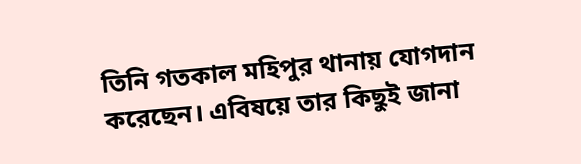তিনি গতকাল মহিপুর থানায় যোগদান করেছেন। এবিষয়ে তার কিছুই জানা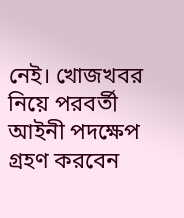নেই। খোজখবর নিয়ে পরবর্তী আইনী পদক্ষেপ গ্রহণ করবেন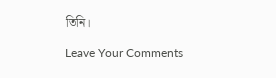তিনি।

Leave Your Comments